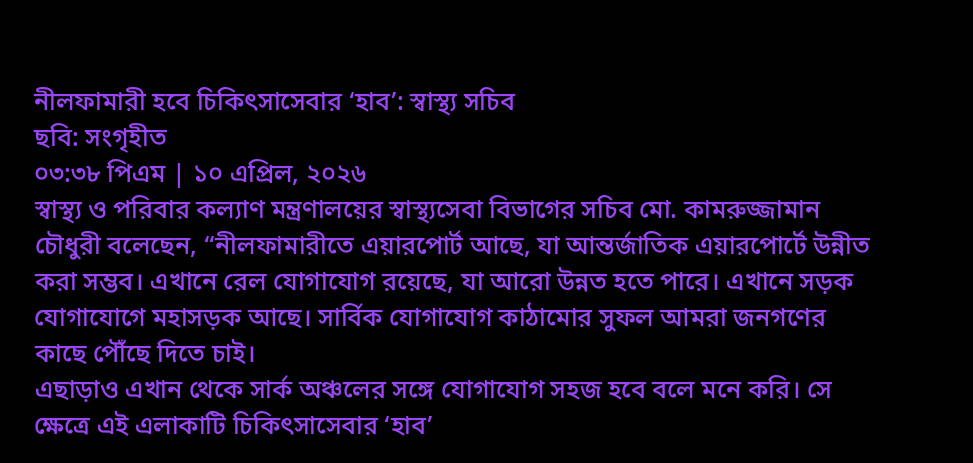নীলফামারী হবে চিকিৎসাসেবার ‘হাব’: স্বাস্থ্য সচিব
ছবি: সংগৃহীত
০৩:৩৮ পিএম | ১০ এপ্রিল, ২০২৬
স্বাস্থ্য ও পরিবার কল্যাণ মন্ত্রণালয়ের স্বাস্থ্যসেবা বিভাগের সচিব মো. কামরুজ্জামান চৌধুরী বলেছেন, “নীলফামারীতে এয়ারপোর্ট আছে, যা আন্তর্জাতিক এয়ারপোর্টে উন্নীত করা সম্ভব। এখানে রেল যোগাযোগ রয়েছে, যা আরো উন্নত হতে পারে। এখানে সড়ক যোগাযোগে মহাসড়ক আছে। সার্বিক যোগাযোগ কাঠামোর সুফল আমরা জনগণের কাছে পৌঁছে দিতে চাই।
এছাড়াও এখান থেকে সার্ক অঞ্চলের সঙ্গে যোগাযোগ সহজ হবে বলে মনে করি। সে ক্ষেত্রে এই এলাকাটি চিকিৎসাসেবার ‘হাব’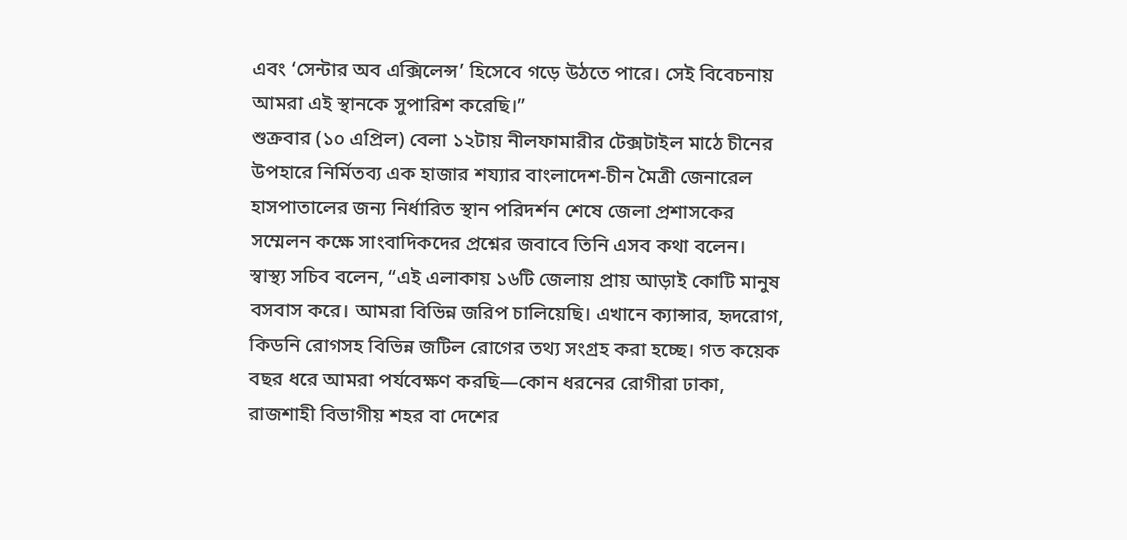এবং ‘সেন্টার অব এক্সিলেন্স’ হিসেবে গড়ে উঠতে পারে। সেই বিবেচনায় আমরা এই স্থানকে সুপারিশ করেছি।”
শুক্রবার (১০ এপ্রিল) বেলা ১২টায় নীলফামারীর টেক্সটাইল মাঠে চীনের উপহারে নির্মিতব্য এক হাজার শয্যার বাংলাদেশ-চীন মৈত্রী জেনারেল হাসপাতালের জন্য নির্ধারিত স্থান পরিদর্শন শেষে জেলা প্রশাসকের সম্মেলন কক্ষে সাংবাদিকদের প্রশ্নের জবাবে তিনি এসব কথা বলেন।
স্বাস্থ্য সচিব বলেন, “এই এলাকায় ১৬টি জেলায় প্রায় আড়াই কোটি মানুষ বসবাস করে। আমরা বিভিন্ন জরিপ চালিয়েছি। এখানে ক্যান্সার, হৃদরোগ, কিডনি রোগসহ বিভিন্ন জটিল রোগের তথ্য সংগ্রহ করা হচ্ছে। গত কয়েক বছর ধরে আমরা পর্যবেক্ষণ করছি—কোন ধরনের রোগীরা ঢাকা, রাজশাহী বিভাগীয় শহর বা দেশের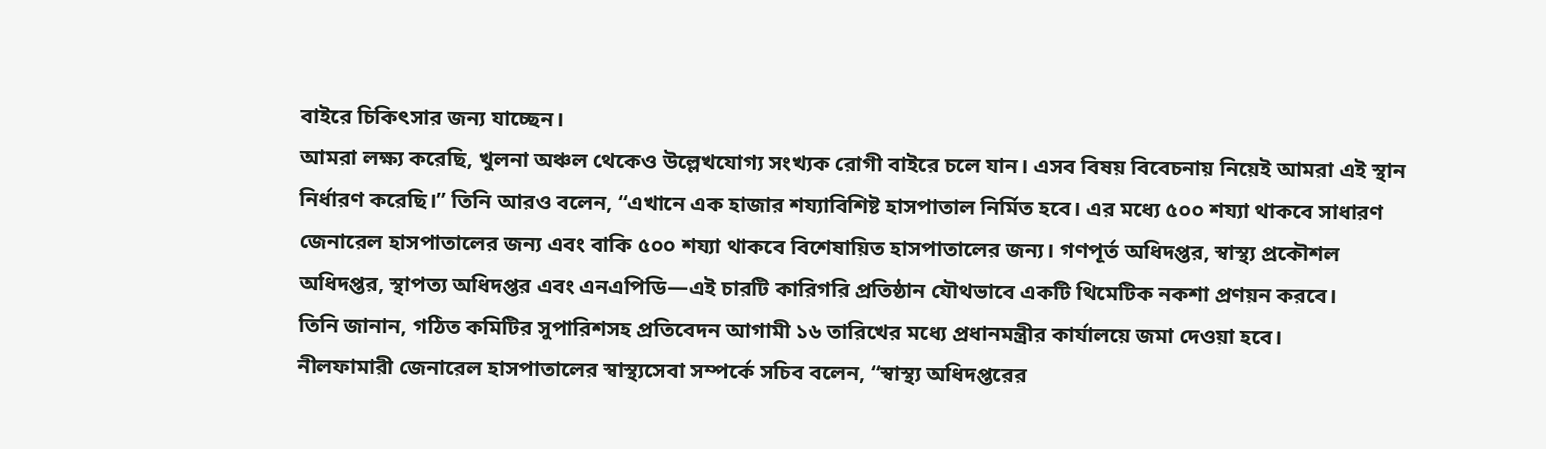বাইরে চিকিৎসার জন্য যাচ্ছেন।
আমরা লক্ষ্য করেছি, খুলনা অঞ্চল থেকেও উল্লেখযোগ্য সংখ্যক রোগী বাইরে চলে যান। এসব বিষয় বিবেচনায় নিয়েই আমরা এই স্থান নির্ধারণ করেছি।” তিনি আরও বলেন, “এখানে এক হাজার শয্যাবিশিষ্ট হাসপাতাল নির্মিত হবে। এর মধ্যে ৫০০ শয্যা থাকবে সাধারণ জেনারেল হাসপাতালের জন্য এবং বাকি ৫০০ শয্যা থাকবে বিশেষায়িত হাসপাতালের জন্য। গণপূর্ত অধিদপ্তর, স্বাস্থ্য প্রকৌশল অধিদপ্তর, স্থাপত্য অধিদপ্তর এবং এনএপিডি—এই চারটি কারিগরি প্রতিষ্ঠান যৌথভাবে একটি থিমেটিক নকশা প্রণয়ন করবে।
তিনি জানান, গঠিত কমিটির সুপারিশসহ প্রতিবেদন আগামী ১৬ তারিখের মধ্যে প্রধানমন্ত্রীর কার্যালয়ে জমা দেওয়া হবে।
নীলফামারী জেনারেল হাসপাতালের স্বাস্থ্যসেবা সম্পর্কে সচিব বলেন, “স্বাস্থ্য অধিদপ্তরের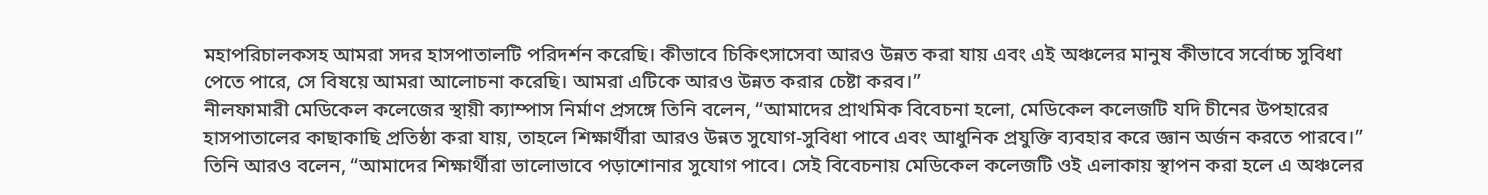মহাপরিচালকসহ আমরা সদর হাসপাতালটি পরিদর্শন করেছি। কীভাবে চিকিৎসাসেবা আরও উন্নত করা যায় এবং এই অঞ্চলের মানুষ কীভাবে সর্বোচ্চ সুবিধা পেতে পারে, সে বিষয়ে আমরা আলোচনা করেছি। আমরা এটিকে আরও উন্নত করার চেষ্টা করব।”
নীলফামারী মেডিকেল কলেজের স্থায়ী ক্যাম্পাস নির্মাণ প্রসঙ্গে তিনি বলেন, “আমাদের প্রাথমিক বিবেচনা হলো, মেডিকেল কলেজটি যদি চীনের উপহারের হাসপাতালের কাছাকাছি প্রতিষ্ঠা করা যায়, তাহলে শিক্ষার্থীরা আরও উন্নত সুযোগ-সুবিধা পাবে এবং আধুনিক প্রযুক্তি ব্যবহার করে জ্ঞান অর্জন করতে পারবে।”
তিনি আরও বলেন, “আমাদের শিক্ষার্থীরা ভালোভাবে পড়াশোনার সুযোগ পাবে। সেই বিবেচনায় মেডিকেল কলেজটি ওই এলাকায় স্থাপন করা হলে এ অঞ্চলের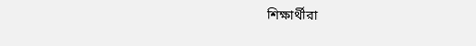শিক্ষার্থীরা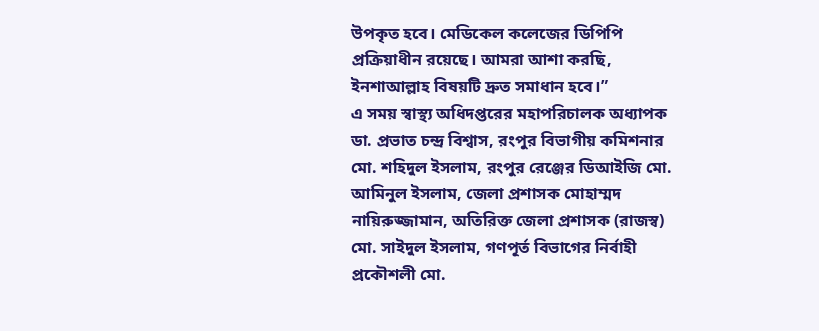উপকৃত হবে। মেডিকেল কলেজের ডিপিপি প্রক্রিয়াধীন রয়েছে। আমরা আশা করছি, ইনশাআল্লাহ বিষয়টি দ্রুত সমাধান হবে।”
এ সময় স্বাস্থ্য অধিদপ্তরের মহাপরিচালক অধ্যাপক ডা. প্রভাত চন্দ্র বিশ্বাস, রংপুর বিভাগীয় কমিশনার মো. শহিদুল ইসলাম, রংপুর রেঞ্জের ডিআইজি মো. আমিনুল ইসলাম, জেলা প্রশাসক মোহাম্মদ নায়িরুজ্জামান, অতিরিক্ত জেলা প্রশাসক (রাজস্ব) মো. সাইদুল ইসলাম, গণপূর্ত বিভাগের নির্বাহী প্রকৌশলী মো.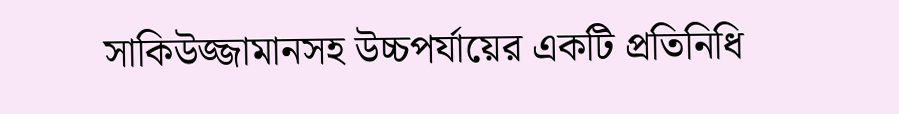সাকিউজ্জামানসহ উচ্চপর্যায়ের একটি প্রতিনিধি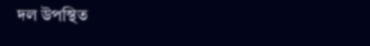দল উপস্থিত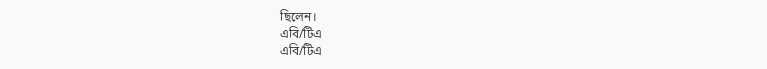ছিলেন।
এবি/টিএ
এবি/টিএ